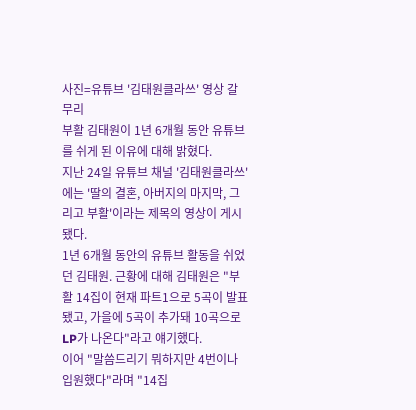사진=유튜브 '김태원클라쓰' 영상 갈무리
부활 김태원이 1년 6개월 동안 유튜브를 쉬게 된 이유에 대해 밝혔다.
지난 24일 유튜브 채널 '김태원클라쓰'에는 '딸의 결혼, 아버지의 마지막, 그리고 부활'이라는 제목의 영상이 게시됐다.
1년 6개월 동안의 유튜브 활동을 쉬었던 김태원. 근황에 대해 김태원은 "부활 14집이 현재 파트1으로 5곡이 발표됐고, 가을에 5곡이 추가돼 10곡으로 LP가 나온다"라고 얘기했다.
이어 "말씀드리기 뭐하지만 4번이나 입원했다"라며 "14집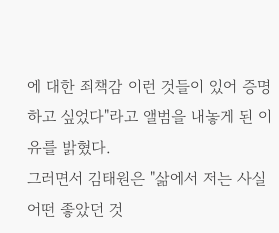에 대한 죄책감 이런 것들이 있어 증명하고 싶었다"라고 앨범을 내놓게 된 이유를 밝혔다.
그러면서 김태원은 "삶에서 저는 사실 어떤 좋았던 것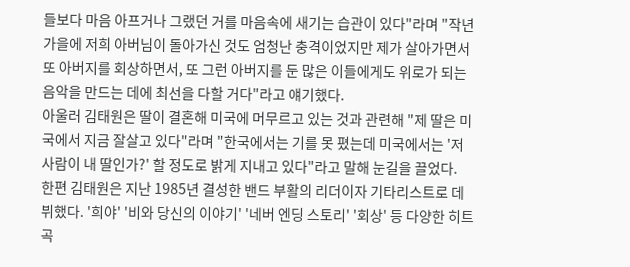들보다 마음 아프거나 그랬던 거를 마음속에 새기는 습관이 있다"라며 "작년 가을에 저희 아버님이 돌아가신 것도 엄청난 충격이었지만 제가 살아가면서 또 아버지를 회상하면서, 또 그런 아버지를 둔 많은 이들에게도 위로가 되는 음악을 만드는 데에 최선을 다할 거다"라고 얘기했다.
아울러 김태원은 딸이 결혼해 미국에 머무르고 있는 것과 관련해 "제 딸은 미국에서 지금 잘살고 있다"라며 "한국에서는 기를 못 폈는데 미국에서는 '저 사람이 내 딸인가?' 할 정도로 밝게 지내고 있다"라고 말해 눈길을 끌었다.
한편 김태원은 지난 1985년 결성한 밴드 부활의 리더이자 기타리스트로 데뷔했다. '희야' '비와 당신의 이야기' '네버 엔딩 스토리' '회상' 등 다양한 히트곡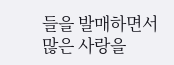들을 발매하면서 많은 사랑을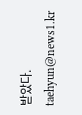받았다.
taehyun@news1.kr